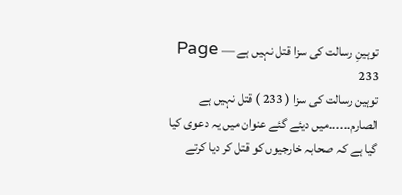توہینِ رسالت کی سزا قتل نہیں ہے — Page 233
توہین رسالت کی سزا ( 233 ) قتل نہیں ہے الصارم۔۔۔۔۔۔میں دیئے گئے عنوان میں یہ دعوی کیا گیا ہے کہ صحابہ خارجیوں کو قتل کر دیا کرتے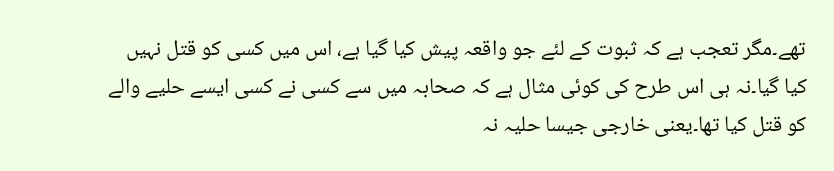تھے۔مگر تعجب ہے کہ ثبوت کے لئے جو واقعہ پیش کیا گیا ہے، اس میں کسی کو قتل نہیں کیا گیا۔نہ ہی اس طرح کی کوئی مثال ہے کہ صحابہ میں سے کسی نے کسی ایسے حلیے والے کو قتل کیا تھا۔یعنی خارجی جیسا حلیہ نہ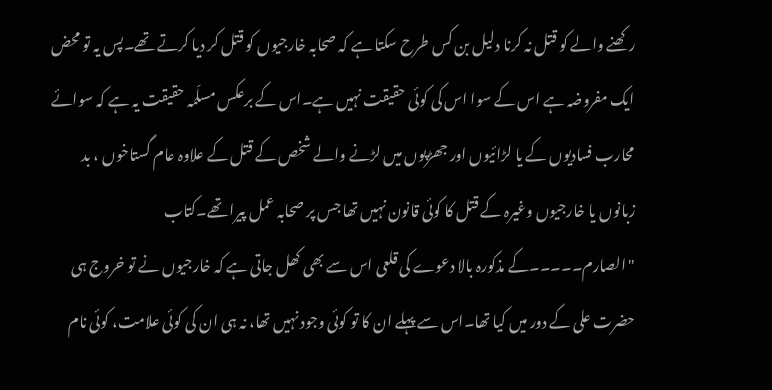رکھنے والے کو قتل نہ کرنا دلیل بن کس طرح سکتا ہے کہ صحابہ خارجیوں کو قتل کر دیا کرتے تھے۔پس یہ تو محض ایک مفروضہ ہے اس کے سوا اس کی کوئی حقیقت نہیں ہے۔اس کے برعکس مسلّمہ حقیقت یہ ہے کہ سوائے محارب فسادیوں کے یا لڑائیوں اور جھڑپوں میں لڑنے والے شخص کے قتل کے علاوہ عام گستاخوں ، بد زبانوں یا خارجیوں وغیرہ کے قتل کا کوئی قانون نہیں تھا جس پر صحابہ عمل پیرا تھے۔کتاب "الصارم۔۔۔۔۔کے مذکورہ بالا دعوے کی قلعی اس سے بھی کھل جاتی ہے کہ خارجیوں نے تو خروج ہی حضرت علی کے دور میں کیا تھا۔اس سے پہلے ان کا تو کوئی وجود نہیں تھا، نہ ہی ان کی کوئی علامت، کوئی نام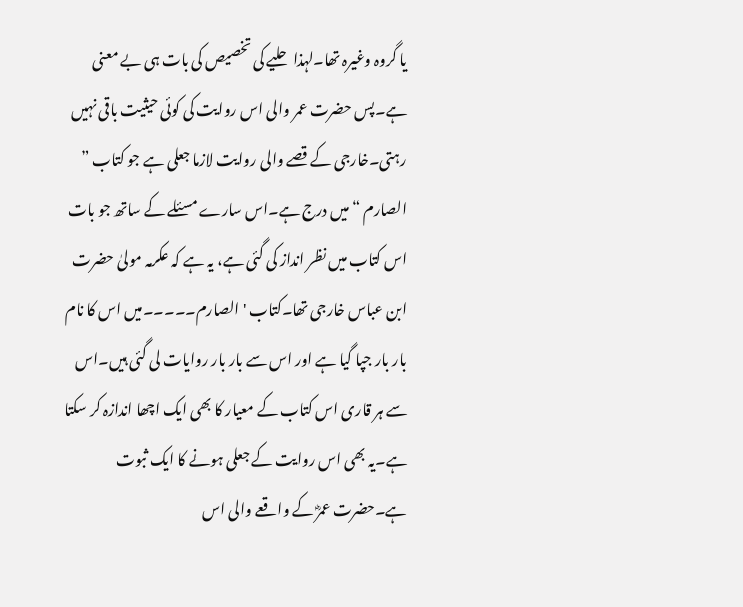یا گروہ وغیرہ تھا۔لہذا حلیے کی تخصیص کی بات ہی بے معنی ہے۔پس حضرت عمر والی اس روایت کی کوئی حیثیت باقی نہیں رہتی۔خارجی کے قصے والی روایت لازما جعلی ہے جو کتاب ” الصارم “ میں درج ہے۔اس سارے مسئلے کے ساتھ جو بات اس کتاب میں نظر انداز کی گئی ہے، یہ ہے کہ عکرمہ مولیٰ حضرت ابن عباس خارجی تھا۔کتاب ' الصارم۔۔۔۔۔میں اس کا نام بار بار جپا گیا ہے اور اس سے بار بار روایات لی گئی ہیں۔اس سے ہر قاری اس کتاب کے معیار کا بھی ایک اچھا اندازہ کر سکتا ہے۔یہ بھی اس روایت کے جعلی ہونے کا ایک ثبوت ہے۔حضرت عمرؓ کے واقعے والی اس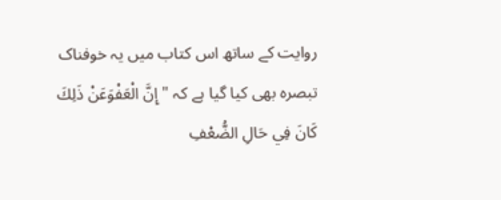روایت کے ساتھ اس کتاب میں یہ خوفناک تبصرہ بھی کیا گیا ہے کہ "إِنَّ الْعَفْوَعَنْ ذَلِكَ كَانَ فِي حَالِ الضُّعْفِ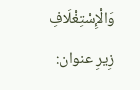وَالْإِسْتِغْلَافِ زِيرِ عنوان: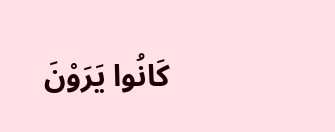كَانُوا يَرَوْنَ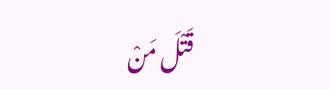قَتْلَ مَنْ